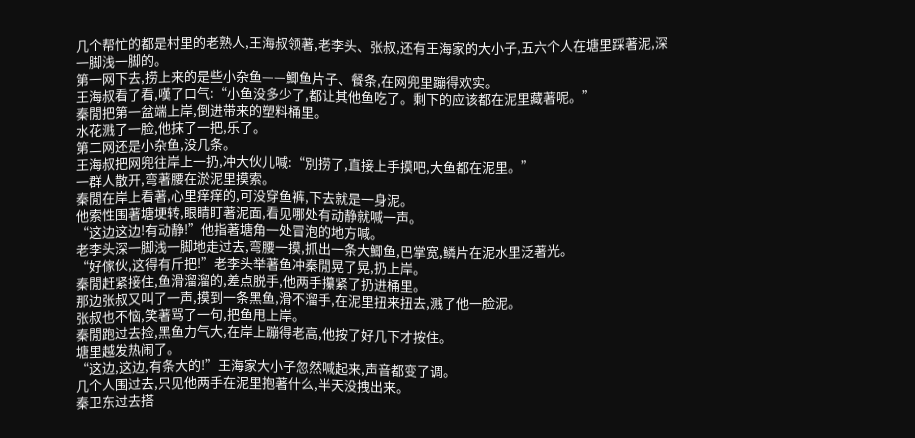几个帮忙的都是村里的老熟人,王海叔领著,老李头、张叔,还有王海家的大小子,五六个人在塘里踩著泥,深一脚浅一脚的。
第一网下去,捞上来的是些小杂鱼——鯽鱼片子、餐条,在网兜里蹦得欢实。
王海叔看了看,嘆了口气:“小鱼没多少了,都让其他鱼吃了。剩下的应该都在泥里藏著呢。”
秦閒把第一盆端上岸,倒进带来的塑料桶里。
水花溅了一脸,他抹了一把,乐了。
第二网还是小杂鱼,没几条。
王海叔把网兜往岸上一扔,冲大伙儿喊:“別捞了,直接上手摸吧,大鱼都在泥里。”
一群人散开,弯著腰在淤泥里摸索。
秦閒在岸上看著,心里痒痒的,可没穿鱼裤,下去就是一身泥。
他索性围著塘埂转,眼睛盯著泥面,看见哪处有动静就喊一声。
“这边这边!有动静!”他指著塘角一处冒泡的地方喊。
老李头深一脚浅一脚地走过去,弯腰一摸,抓出一条大鯽鱼,巴掌宽,鳞片在泥水里泛著光。
“好傢伙,这得有斤把!”老李头举著鱼冲秦閒晃了晃,扔上岸。
秦閒赶紧接住,鱼滑溜溜的,差点脱手,他两手攥紧了扔进桶里。
那边张叔又叫了一声,摸到一条黑鱼,滑不溜手,在泥里扭来扭去,溅了他一脸泥。
张叔也不恼,笑著骂了一句,把鱼甩上岸。
秦閒跑过去捡,黑鱼力气大,在岸上蹦得老高,他按了好几下才按住。
塘里越发热闹了。
“这边,这边,有条大的!”王海家大小子忽然喊起来,声音都变了调。
几个人围过去,只见他两手在泥里抱著什么,半天没拽出来。
秦卫东过去搭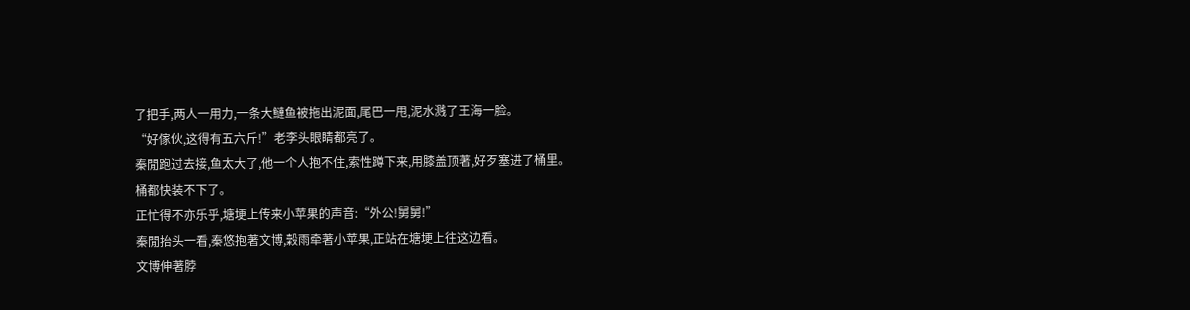了把手,两人一用力,一条大鰱鱼被拖出泥面,尾巴一甩,泥水溅了王海一脸。
“好傢伙,这得有五六斤!”老李头眼睛都亮了。
秦閒跑过去接,鱼太大了,他一个人抱不住,索性蹲下来,用膝盖顶著,好歹塞进了桶里。
桶都快装不下了。
正忙得不亦乐乎,塘埂上传来小苹果的声音:“外公!舅舅!”
秦閒抬头一看,秦悠抱著文博,穀雨牵著小苹果,正站在塘埂上往这边看。
文博伸著脖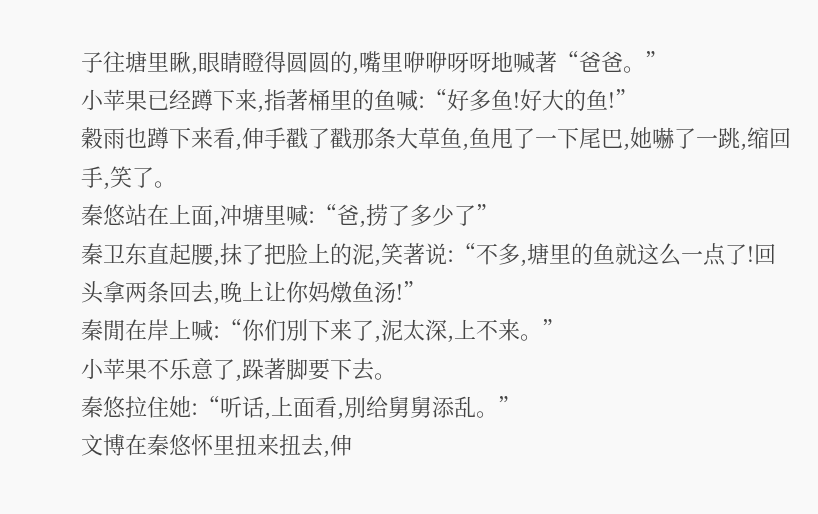子往塘里瞅,眼睛瞪得圆圆的,嘴里咿咿呀呀地喊著“爸爸。”
小苹果已经蹲下来,指著桶里的鱼喊:“好多鱼!好大的鱼!”
穀雨也蹲下来看,伸手戳了戳那条大草鱼,鱼甩了一下尾巴,她嚇了一跳,缩回手,笑了。
秦悠站在上面,冲塘里喊:“爸,捞了多少了”
秦卫东直起腰,抹了把脸上的泥,笑著说:“不多,塘里的鱼就这么一点了!回头拿两条回去,晚上让你妈燉鱼汤!”
秦閒在岸上喊:“你们別下来了,泥太深,上不来。”
小苹果不乐意了,跺著脚要下去。
秦悠拉住她:“听话,上面看,別给舅舅添乱。”
文博在秦悠怀里扭来扭去,伸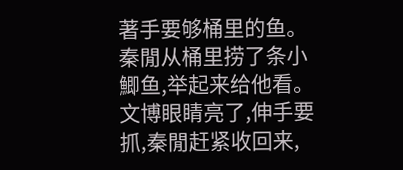著手要够桶里的鱼。
秦閒从桶里捞了条小鯽鱼,举起来给他看。
文博眼睛亮了,伸手要抓,秦閒赶紧收回来,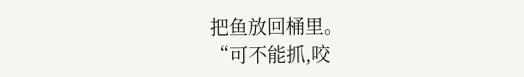把鱼放回桶里。
“可不能抓,咬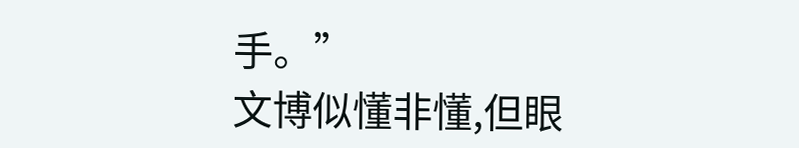手。”
文博似懂非懂,但眼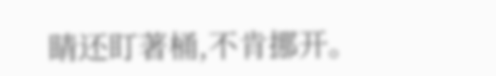睛还盯著桶,不肯挪开。